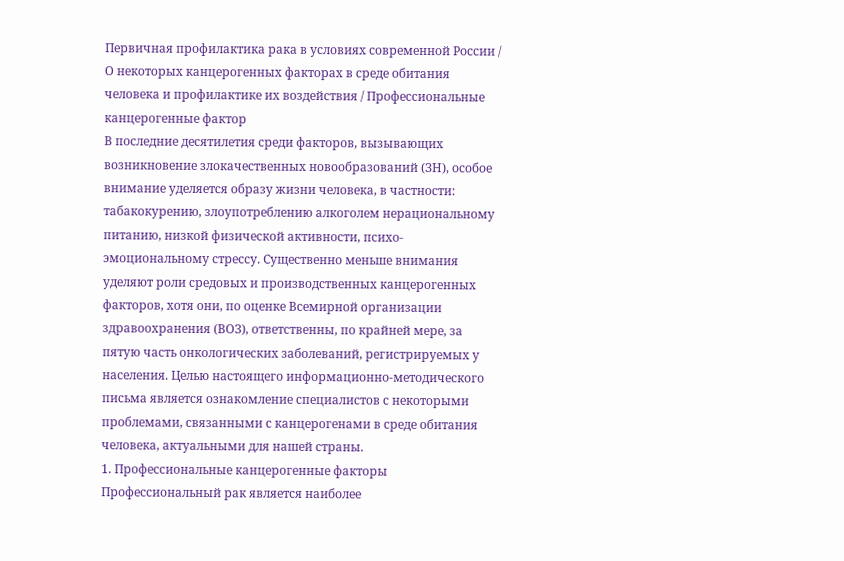Первичная профилактика рака в условиях современной России / О некоторых канцерогенных факторах в среде обитания человека и профилактике их воздействия / Профессиональные канцерогенные фактор
В последние десятилетия среди факторов, вызывающих возникновение злокачественных новообразований (ЗН), особое внимание уделяется образу жизни человека, в частности: табакокурению, злоупотреблению алкоголем нерациональному питанию, низкой физической активности, психо-эмоциональному стрессу. Существенно меньше внимания уделяют роли средовых и производственных канцерогенных факторов, хотя они, по оценке Всемирной организации здравоохранения (ВОЗ), ответственны, по крайней мере, за пятую часть онкологических заболеваний, регистрируемых у населения. Целью настоящего информационно-методического письма является ознакомление специалистов с некоторыми проблемами, связанными с канцерогенами в среде обитания человека, актуальными для нашей страны.
1. Профессиональные канцерогенные факторы
Профессиональный рак является наиболее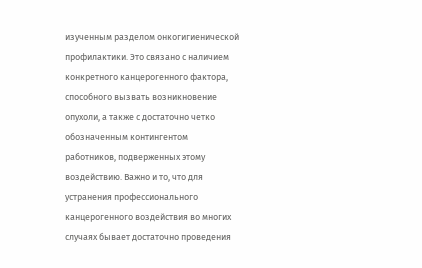изученным разделом онкогигиенической профилактики. Это связано с наличием конкретного канцерогенного фактора, способного вызвать возникновение опухоли, а также с достаточно четко обозначенным контингентом работников, подверженных этому воздействию. Важно и то, что для устранения профессионального канцерогенного воздействия во многих случаях бывает достаточно проведения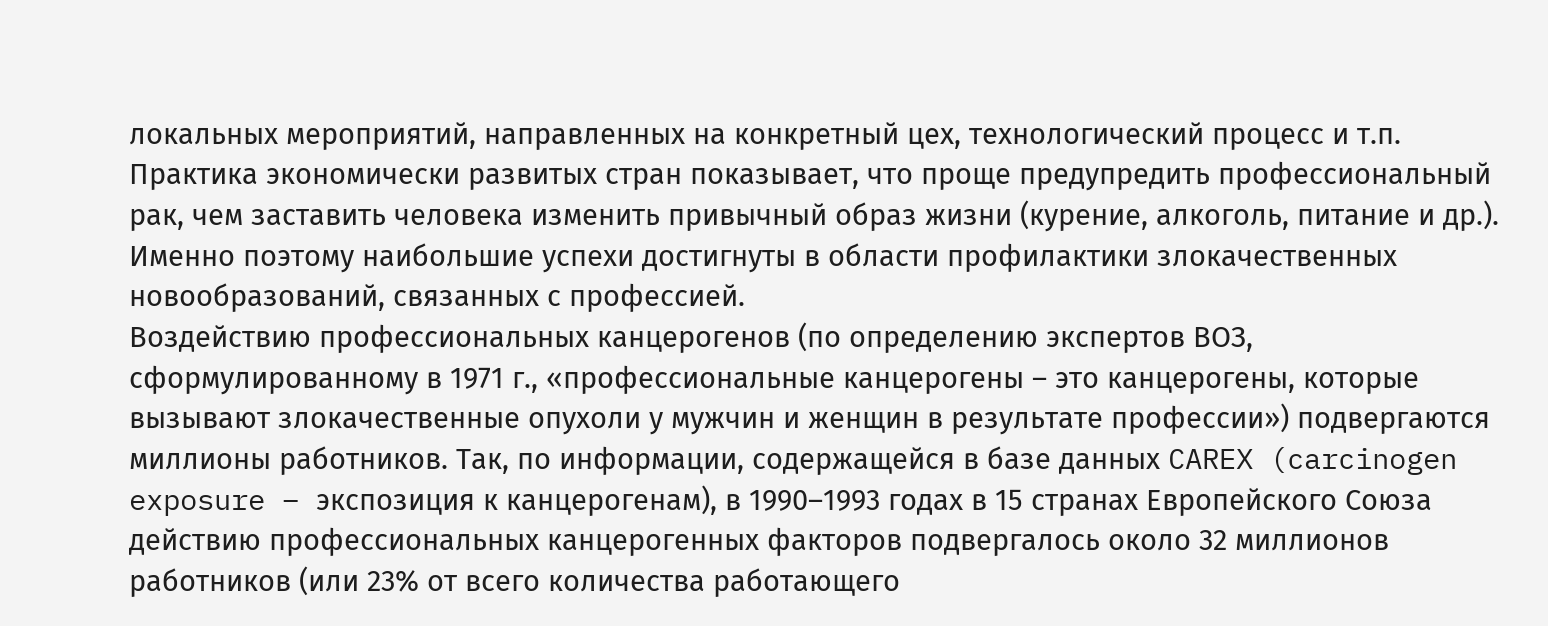локальных мероприятий, направленных на конкретный цех, технологический процесс и т.п. Практика экономически развитых стран показывает, что проще предупредить профессиональный рак, чем заставить человека изменить привычный образ жизни (курение, алкоголь, питание и др.). Именно поэтому наибольшие успехи достигнуты в области профилактики злокачественных новообразований, связанных с профессией.
Воздействию профессиональных канцерогенов (по определению экспертов ВОЗ, сформулированному в 1971 г., «профессиональные канцерогены – это канцерогены, которые вызывают злокачественные опухоли у мужчин и женщин в результате профессии») подвергаются миллионы работников. Так, по информации, содержащейся в базе данных CAREX (carcinogen exposure – экспозиция к канцерогенам), в 1990–1993 годах в 15 странах Европейского Союза действию профессиональных канцерогенных факторов подвергалось около 32 миллионов работников (или 23% от всего количества работающего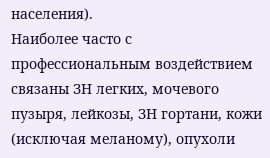населения).
Наиболее часто с профессиональным воздействием связаны ЗН легких, мочевого пузыря, лейкозы, ЗН гортани, кожи (исключая меланому), опухоли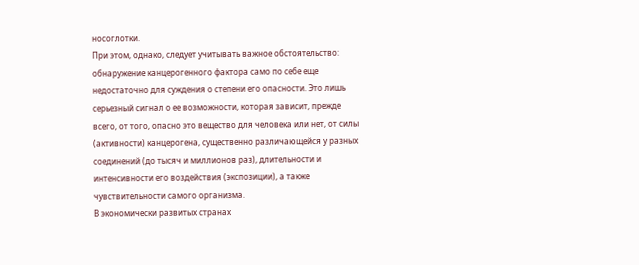носоглотки.
При этом, однако, следует учитывать важное обстоятельство: обнаружение канцерогенного фактора само по себе еще недостаточно для суждения о степени его опасности. Это лишь серьезный сигнал о ее возможности, которая зависит, прежде всего, от того, опасно это вещество для человека или нет, от силы (активности) канцерогена, существенно различающейся у разных соединений (до тысяч и миллионов раз), длительности и интенсивности его воздействия (экспозиции), а также чувствительности самого организма.
В экономически развитых странах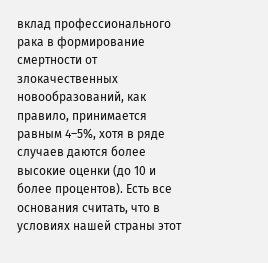вклад профессионального рака в формирование смертности от злокачественных новообразований, как правило, принимается равным 4–5%, хотя в ряде случаев даются более высокие оценки (до 10 и более процентов). Есть все основания считать, что в условиях нашей страны этот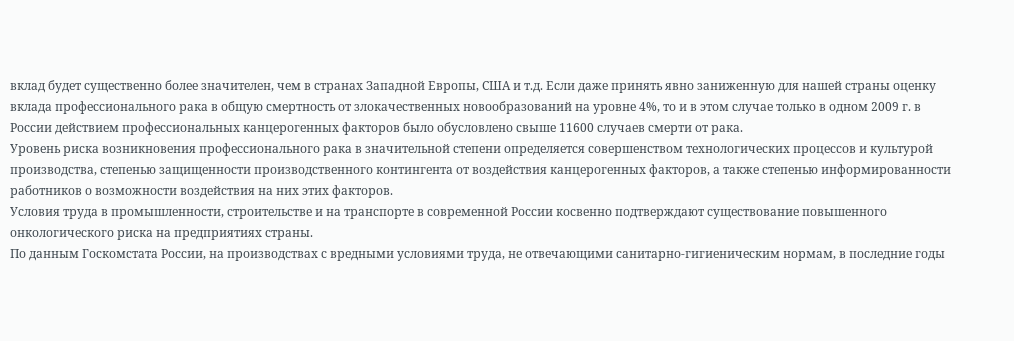вклад будет существенно более значителен, чем в странах Западной Европы, США и т.д. Если даже принять явно заниженную для нашей страны оценку вклада профессионального рака в общую смертность от злокачественных новообразований на уровне 4%, то и в этом случае только в одном 2009 г. в России действием профессиональных канцерогенных факторов было обусловлено свыше 11600 случаев смерти от рака.
Уровень риска возникновения профессионального рака в значительной степени определяется совершенством технологических процессов и культурой производства, степенью защищенности производственного контингента от воздействия канцерогенных факторов, а также степенью информированности работников о возможности воздействия на них этих факторов.
Условия труда в промышленности, строительстве и на транспорте в современной России косвенно подтверждают существование повышенного онкологического риска на предприятиях страны.
По данным Госкомстата России, на производствах с вредными условиями труда, не отвечающими санитарно-гигиеническим нормам, в последние годы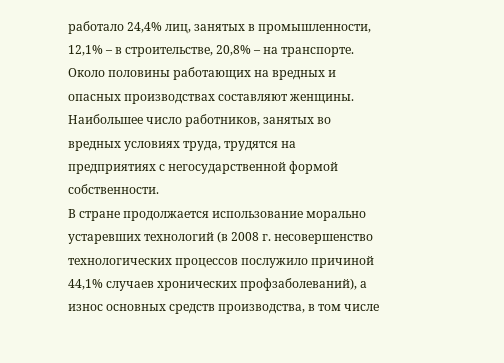работало 24,4% лиц, занятых в промышленности, 12,1% – в строительстве, 20,8% – на транспорте. Около половины работающих на вредных и опасных производствах составляют женщины.
Наибольшее число работников, занятых во вредных условиях труда, трудятся на предприятиях с негосударственной формой собственности.
В стране продолжается использование морально устаревших технологий (в 2008 г. несовершенство технологических процессов послужило причиной 44,1% случаев хронических профзаболеваний), а износ основных средств производства, в том числе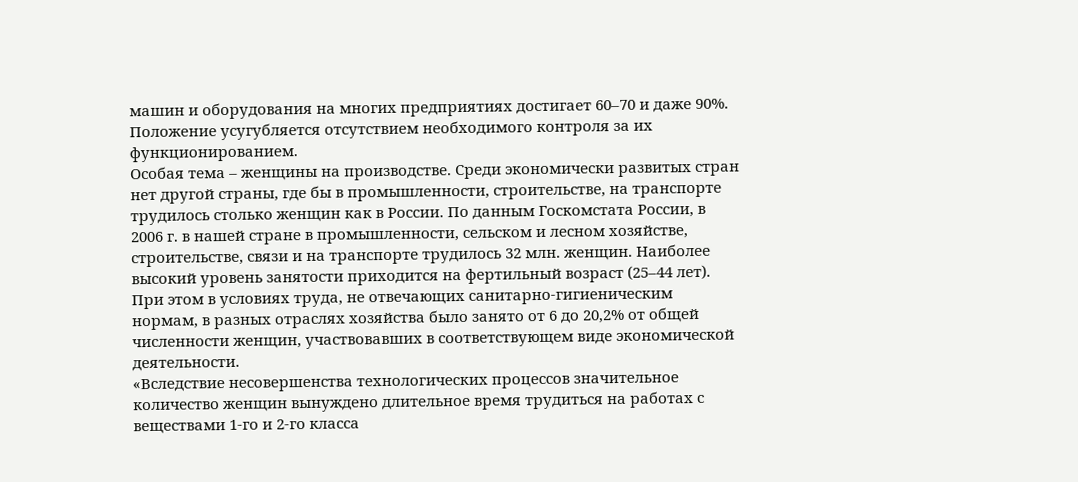машин и оборудования на многих предприятиях достигает 60–70 и даже 90%. Положение усугубляется отсутствием необходимого контроля за их функционированием.
Особая тема – женщины на производстве. Среди экономически развитых стран нет другой страны, где бы в промышленности, строительстве, на транспорте трудилось столько женщин как в России. По данным Госкомстата России, в 2006 г. в нашей стране в промышленности, сельском и лесном хозяйстве, строительстве, связи и на транспорте трудилось 32 млн. женщин. Наиболее высокий уровень занятости приходится на фертильный возраст (25–44 лет). При этом в условиях труда, не отвечающих санитарно-гигиеническим нормам, в разных отраслях хозяйства было занято от 6 до 20,2% от общей численности женщин, участвовавших в соответствующем виде экономической деятельности.
«Вследствие несовершенства технологических процессов значительное количество женщин вынуждено длительное время трудиться на работах с веществами 1-го и 2-го класса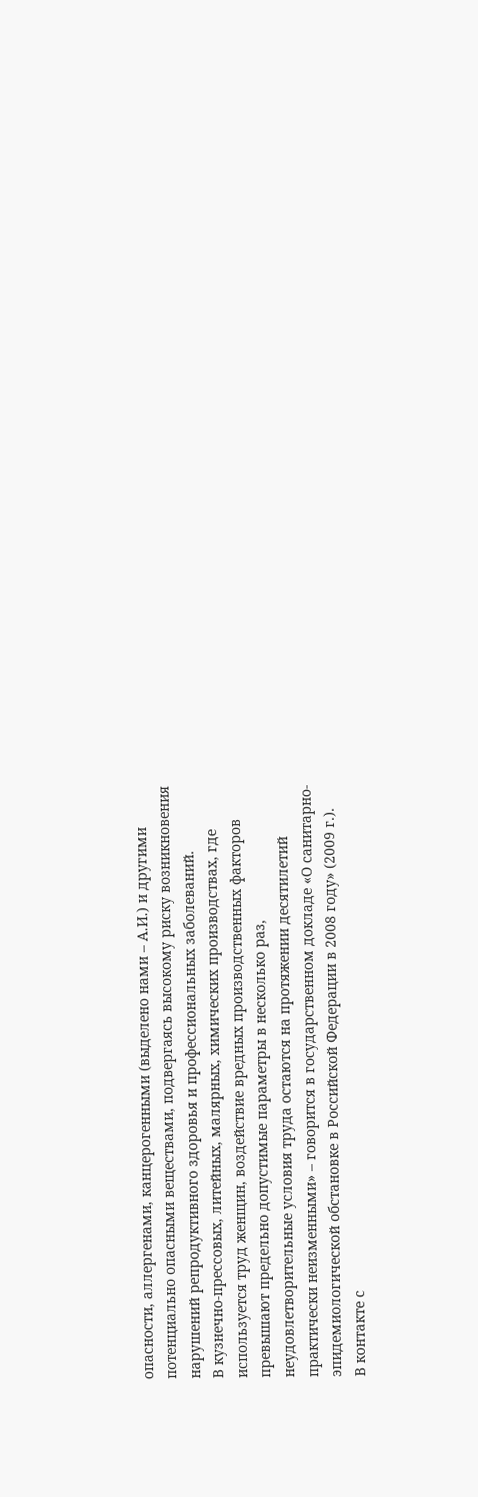опасности, аллергенами, канцерогенными (выделено нами – А.И.) и другими потенциально опасными веществами, подвергаясь высокому риску возникновения нарушений репродуктивного здоровья и профессиональных заболеваний.
В кузнечно-прессовых, литейных, малярных, химических производствах, где используется труд женщин, воздействие вредных производственных факторов превышают предельно допустимые параметры в несколько раз, неудовлетворительные условия труда остаются на протяжении десятилетий практически неизменными» – говорится в государственном докладе «О санитарно-эпидемиологической обстановке в Российской Федерации в 2008 году» (2009 г.).
В контакте с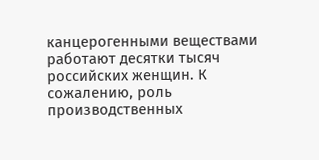канцерогенными веществами работают десятки тысяч российских женщин. К сожалению, роль производственных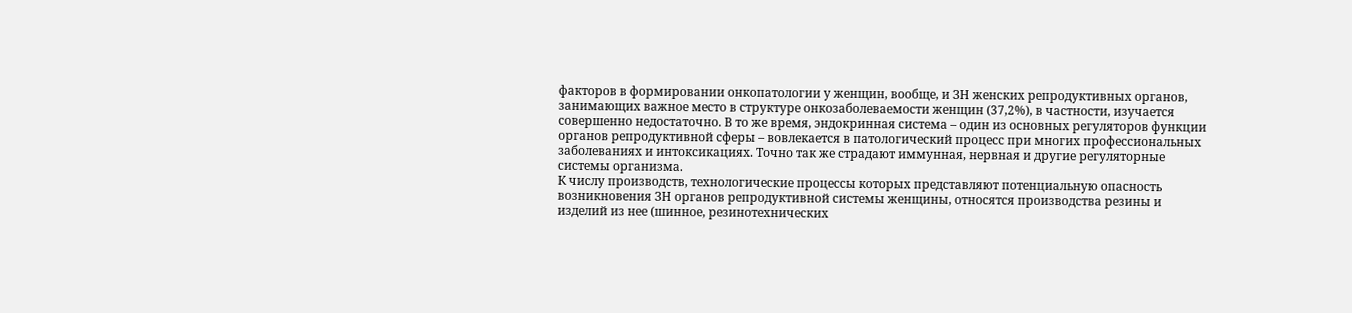факторов в формировании онкопатологии у женщин, вообще, и ЗН женских репродуктивных органов, занимающих важное место в структуре онкозаболеваемости женщин (37,2%), в частности, изучается совершенно недостаточно. В то же время, эндокринная система – один из основных регуляторов функции органов репродуктивной сферы – вовлекается в патологический процесс при многих профессиональных заболеваниях и интоксикациях. Точно так же страдают иммунная, нервная и другие регуляторные системы организма.
К числу производств, технологические процессы которых представляют потенциальную опасность возникновения ЗН органов репродуктивной системы женщины, относятся производства резины и изделий из нее (шинное, резинотехнических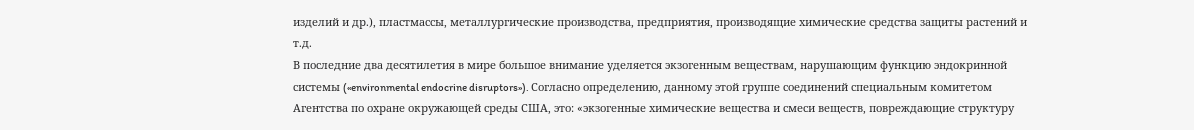изделий и др.), пластмассы, металлургические производства, предприятия, производящие химические средства защиты растений и т.д.
В последние два десятилетия в мире большое внимание уделяется экзогенным веществам, нарушающим функцию эндокринной системы («environmental endocrine disruptors»). Согласно определению, данному этой группе соединений специальным комитетом Агентства по охране окружающей среды США, это: «экзогенные химические вещества и смеси веществ, повреждающие структуру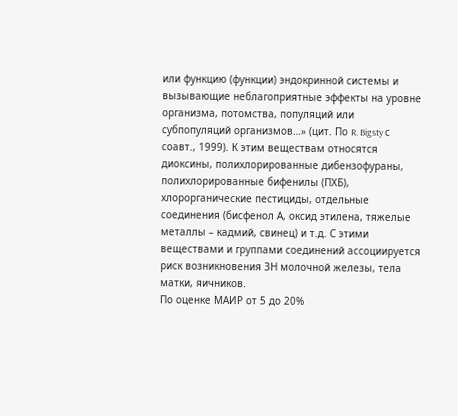или функцию (функции) эндокринной системы и вызывающие неблагоприятные эффекты на уровне организма, потомства, популяций или субпопуляций организмов…» (цит. По R. Bigsty с соавт., 1999). К этим веществам относятся диоксины, полихлорированные дибензофураны, полихлорированные бифенилы (ПХБ), хлорорганические пестициды, отдельные соединения (бисфенол А, оксид этилена, тяжелые металлы – кадмий, свинец) и т.д. С этими веществами и группами соединений ассоциируется риск возникновения ЗН молочной железы, тела матки, яичников.
По оценке МАИР от 5 до 20%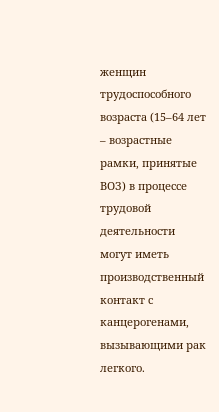женщин трудоспособного возраста (15–64 лет – возрастные рамки, принятые ВОЗ) в процессе трудовой деятельности могут иметь производственный контакт с канцерогенами, вызывающими рак легкого.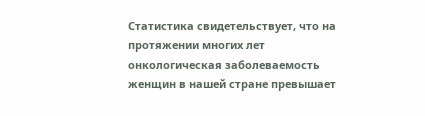Статистика свидетельствует, что на протяжении многих лет онкологическая заболеваемость женщин в нашей стране превышает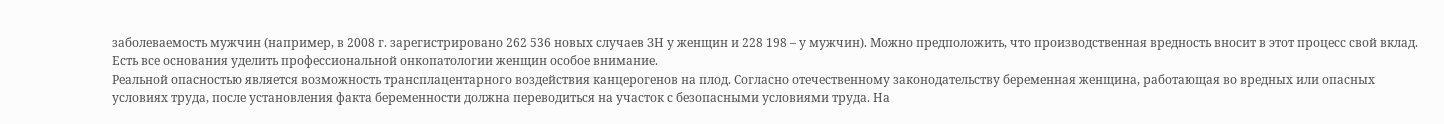заболеваемость мужчин (например, в 2008 г. зарегистрировано 262 536 новых случаев ЗН у женщин и 228 198 – у мужчин). Можно предположить, что производственная вредность вносит в этот процесс свой вклад.
Есть все основания уделить профессиональной онкопатологии женщин особое внимание.
Реальной опасностью является возможность трансплацентарного воздействия канцерогенов на плод. Согласно отечественному законодательству беременная женщина, работающая во вредных или опасных условиях труда, после установления факта беременности должна переводиться на участок с безопасными условиями труда. На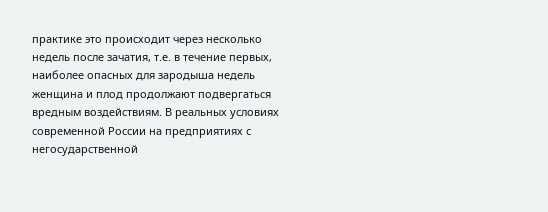практике это происходит через несколько недель после зачатия, т.е. в течение первых, наиболее опасных для зародыша недель женщина и плод продолжают подвергаться вредным воздействиям. В реальных условиях современной России на предприятиях с негосударственной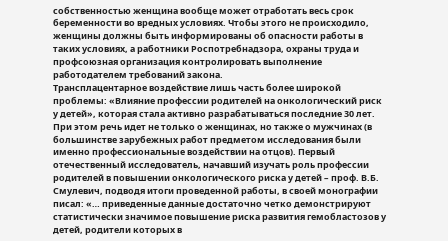собственностью женщина вообще может отработать весь срок беременности во вредных условиях. Чтобы этого не происходило, женщины должны быть информированы об опасности работы в таких условиях, а работники Роспотребнадзора, охраны труда и профсоюзная организация контролировать выполнение работодателем требований закона.
Трансплацентарное воздействие лишь часть более широкой проблемы: «Влияние профессии родителей на онкологический риск у детей», которая стала активно разрабатываться последние 30 лет. При этом речь идет не только о женщинах, но также о мужчинах (в большинстве зарубежных работ предметом исследования были именно профессиональные воздействии на отцов). Первый отечественный исследователь, начавший изучать роль профессии родителей в повышении онкологического риска у детей – проф. В.Б. Смулевич, подводя итоги проведенной работы, в своей монографии писал: «… приведенные данные достаточно четко демонстрируют статистически значимое повышение риска развития гемобластозов у детей, родители которых в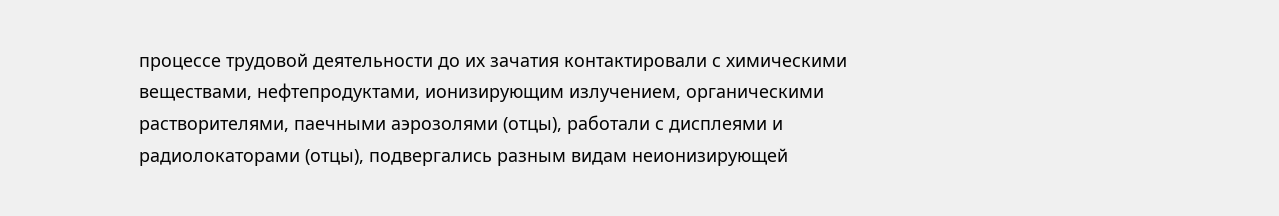процессе трудовой деятельности до их зачатия контактировали с химическими веществами, нефтепродуктами, ионизирующим излучением, органическими растворителями, паечными аэрозолями (отцы), работали с дисплеями и радиолокаторами (отцы), подвергались разным видам неионизирующей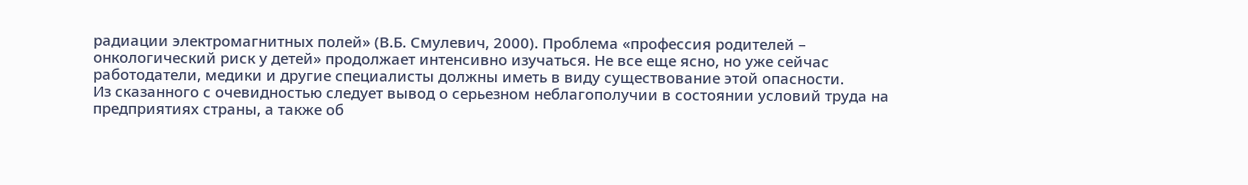радиации электромагнитных полей» (В.Б. Смулевич, 2000). Проблема «профессия родителей – онкологический риск у детей» продолжает интенсивно изучаться. Не все еще ясно, но уже сейчас работодатели, медики и другие специалисты должны иметь в виду существование этой опасности.
Из сказанного с очевидностью следует вывод о серьезном неблагополучии в состоянии условий труда на предприятиях страны, а также об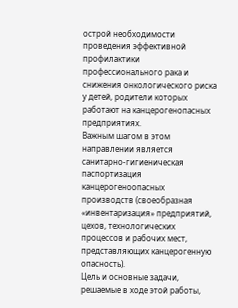острой необходимости проведения эффективной профилактики профессионального рака и снижения онкологического риска у детей, родители которых работают на канцерогенопасных предприятиях.
Важным шагом в этом направлении является санитарно-гигиеническая паспортизация канцерогеноопасных производств (своеобразная «инвентаризация» предприятий, цехов, технологических процессов и рабочих мест, представляющих канцерогенную опасность).
Цель и основные задачи, решаемые в ходе этой работы,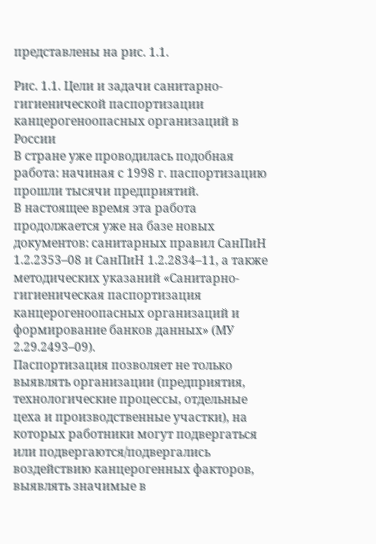представлены на рис. 1.1.

Рис. 1.1. Цели и задачи санитарно-гигиенической паспортизации
канцерогеноопасных организаций в России
В стране уже проводилась подобная работа: начиная с 1998 г. паспортизацию прошли тысячи предприятий.
В настоящее время эта работа продолжается уже на базе новых документов: санитарных правил СанПиН 1.2.2353–08 и СанПиН 1.2.2834–11, а также методических указаний «Санитарно-гигиеническая паспортизация канцерогеноопасных организаций и формирование банков данных» (МУ 2.29.2493–09).
Паспортизация позволяет не только выявлять организации (предприятия, технологические процессы, отдельные цеха и производственные участки), на которых работники могут подвергаться или подвергаются/подвергались воздействию канцерогенных факторов, выявлять значимые в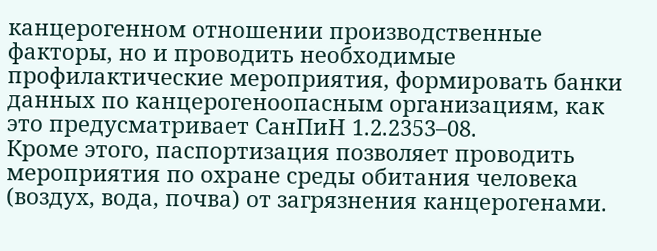канцерогенном отношении производственные факторы, но и проводить необходимые профилактические мероприятия, формировать банки данных по канцерогеноопасным организациям, как это предусматривает СанПиН 1.2.2353–08.
Кроме этого, паспортизация позволяет проводить мероприятия по охране среды обитания человека (воздух, вода, почва) от загрязнения канцерогенами.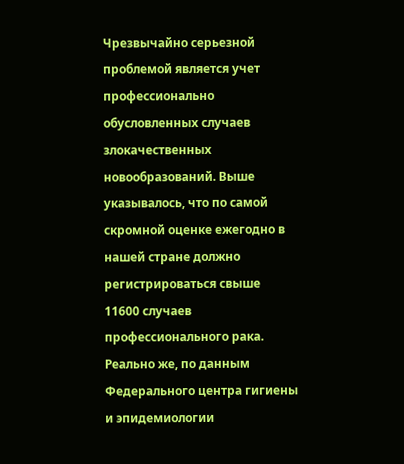Чрезвычайно серьезной проблемой является учет профессионально обусловленных случаев злокачественных новообразований. Выше указывалось, что по самой скромной оценке ежегодно в нашей стране должно регистрироваться свыше 11600 случаев профессионального рака. Реально же, по данным Федерального центра гигиены и эпидемиологии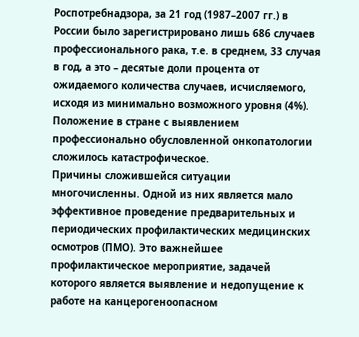Роспотребнадзора, за 21 год (1987–2007 гг.) в России было зарегистрировано лишь 686 случаев профессионального рака, т.е. в среднем, 33 случая в год, а это – десятые доли процента от ожидаемого количества случаев, исчисляемого, исходя из минимально возможного уровня (4%). Положение в стране с выявлением профессионально обусловленной онкопатологии сложилось катастрофическое.
Причины сложившейся ситуации многочисленны. Одной из них является мало эффективное проведение предварительных и периодических профилактических медицинских осмотров (ПМО). Это важнейшее профилактическое мероприятие, задачей которого является выявление и недопущение к работе на канцерогеноопасном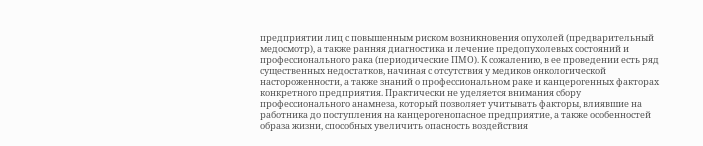предприятии лиц с повышенным риском возникновения опухолей (предварительный медосмотр), а также ранняя диагностика и лечение предопухолевых состояний и профессионального рака (периодические ПМО). К сожалению, в ее проведении есть ряд существенных недостатков, начиная с отсутствия у медиков онкологической настороженности, а также знаний о профессиональном раке и канцерогенных факторах конкретного предприятия. Практически не уделяется внимания сбору профессионального анамнеза, который позволяет учитывать факторы, влиявшие на работника до поступления на канцерогенопасное предприятие, а также особенностей образа жизни, способных увеличить опасность воздействия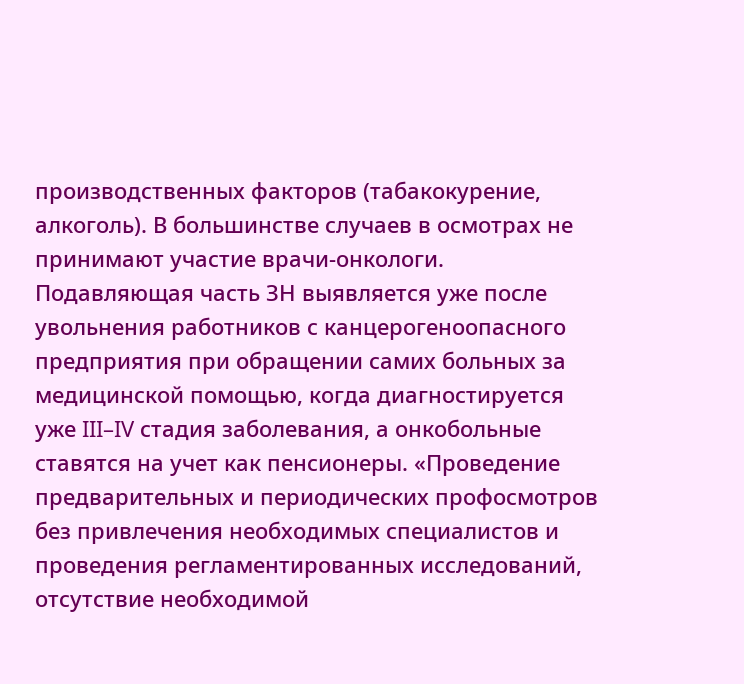производственных факторов (табакокурение, алкоголь). В большинстве случаев в осмотрах не принимают участие врачи-онкологи. Подавляющая часть ЗН выявляется уже после увольнения работников с канцерогеноопасного предприятия при обращении самих больных за медицинской помощью, когда диагностируется уже III–IV стадия заболевания, а онкобольные ставятся на учет как пенсионеры. «Проведение предварительных и периодических профосмотров без привлечения необходимых специалистов и проведения регламентированных исследований, отсутствие необходимой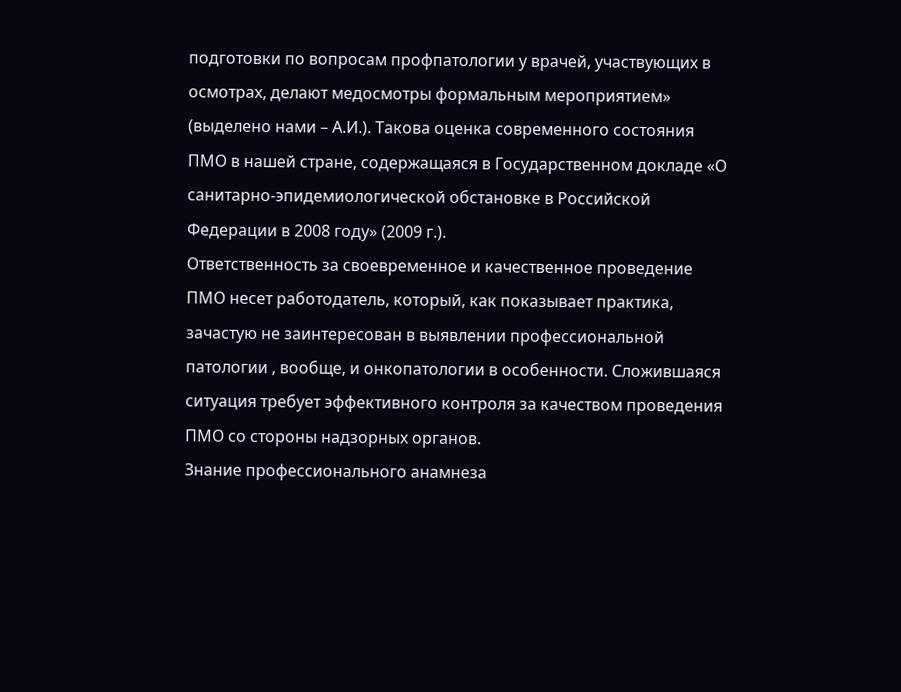подготовки по вопросам профпатологии у врачей, участвующих в осмотрах, делают медосмотры формальным мероприятием» (выделено нами – А.И.). Такова оценка современного состояния ПМО в нашей стране, содержащаяся в Государственном докладе «О санитарно-эпидемиологической обстановке в Российской Федерации в 2008 году» (2009 г.).
Ответственность за своевременное и качественное проведение ПМО несет работодатель, который, как показывает практика, зачастую не заинтересован в выявлении профессиональной патологии , вообще, и онкопатологии в особенности. Сложившаяся ситуация требует эффективного контроля за качеством проведения ПМО со стороны надзорных органов.
Знание профессионального анамнеза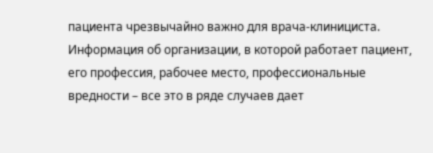пациента чрезвычайно важно для врача-клинициста. Информация об организации, в которой работает пациент, его профессия, рабочее место, профессиональные вредности – все это в ряде случаев дает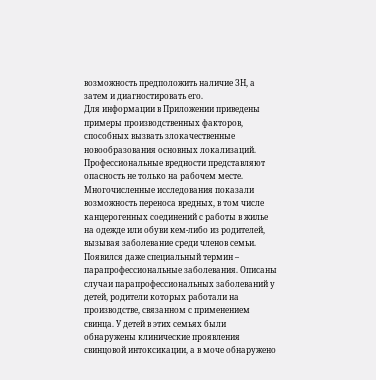возможность предположить наличие ЗН, а затем и диагностировать его.
Для информации в Приложении приведены примеры производственных факторов, способных вызвать злокачественные новообразования основных локализаций.
Профессиональные вредности представляют опасность не только на рабочем месте. Многочисленные исследования показали возможность переноса вредных, в том числе канцерогенных соединений с работы в жилье на одежде или обуви кем-либо из родителей, вызывая заболевание среди членов семьи. Появился даже специальный термин – парапрофессиональные заболевания. Описаны случаи парапрофессиональных заболеваний у детей, родители которых работали на производстве, связанном с применением свинца. У детей в этих семьях были обнаружены клинические проявления свинцовой интоксикации, а в моче обнаружено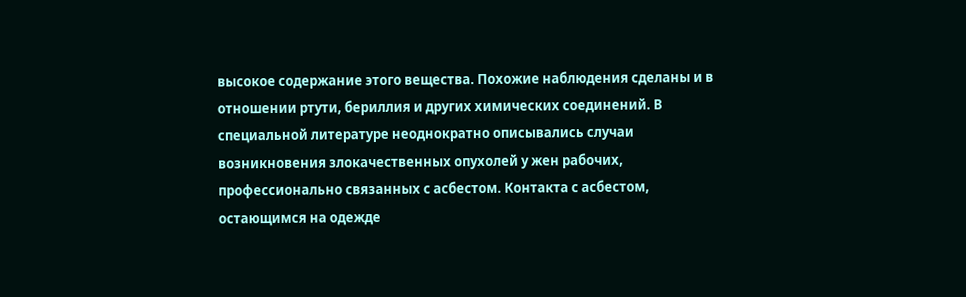высокое содержание этого вещества. Похожие наблюдения сделаны и в отношении ртути, бериллия и других химических соединений. В специальной литературе неоднократно описывались случаи возникновения злокачественных опухолей у жен рабочих, профессионально связанных с асбестом. Контакта с асбестом, остающимся на одежде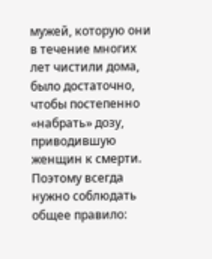мужей, которую они в течение многих лет чистили дома, было достаточно, чтобы постепенно «набрать» дозу, приводившую женщин к смерти. Поэтому всегда нужно соблюдать общее правило: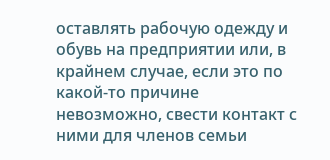оставлять рабочую одежду и обувь на предприятии или, в крайнем случае, если это по какой-то причине невозможно, свести контакт с ними для членов семьи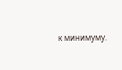к минимуму.